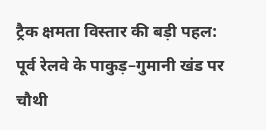ट्रैक क्षमता विस्तार की बड़ी पहल: पूर्व रेलवे के पाकुड़–गुमानी खंड पर चौथी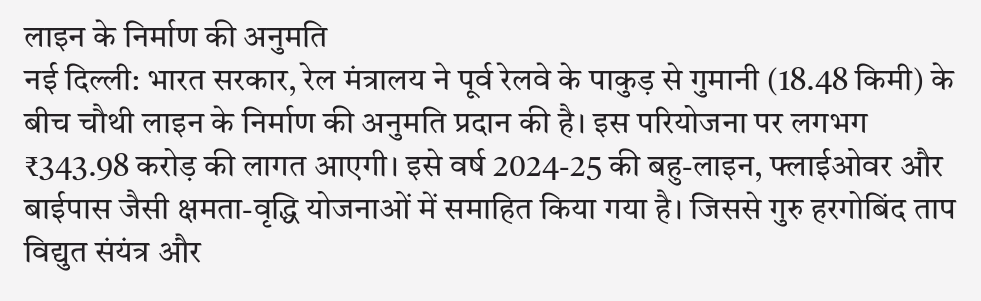लाइन के निर्माण की अनुमति
नई दिल्ली: भारत सरकार, रेल मंत्रालय ने पूर्व रेलवे के पाकुड़ से गुमानी (18.48 किमी) के बीच चौथी लाइन के निर्माण की अनुमति प्रदान की है। इस परियोजना पर लगभग ₹343.98 करोड़ की लागत आएगी। इसे वर्ष 2024-25 की बहु-लाइन, फ्लाईओवर और बाईपास जैसी क्षमता-वृद्धि योजनाओं में समाहित किया गया है। जिससे गुरु हरगोबिंद ताप विद्युत संयंत्र और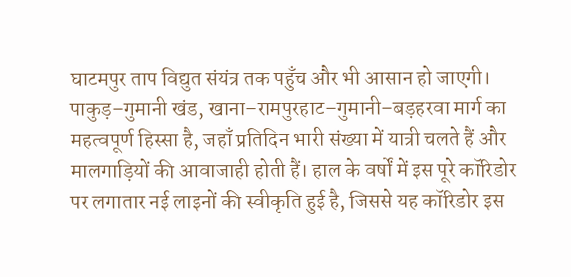घाटमपुर ताप विद्युत संयंत्र तक पहुँच और भी आसान हो जाएगी।
पाकुड़–गुमानी खंड, खाना–रामपुरहाट–गुमानी–बड़हरवा मार्ग का महत्वपूर्ण हिस्सा है, जहाँ प्रतिदिन भारी संख्या में यात्री चलते हैं और मालगाड़ियों की आवाजाही होती हैं। हाल के वर्षों में इस पूरे कॉरिडोर पर लगातार नई लाइनों की स्वीकृति हुई है, जिससे यह कॉरिडोर इस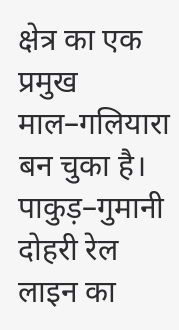क्षेत्र का एक प्रमुख माल–गलियारा बन चुका है। पाकुड़–गुमानी दोहरी रेल लाइन का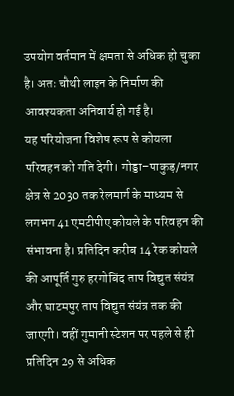उपयोग वर्तमान में क्षमता से अधिक हो चुका है। अतः चौथी लाइन के निर्माण की आवश्यकता अनिवार्य हो गई है।
यह परियोजना विशेष रूप से कोयला परिवहन को गति देगी। गोड्डा–पाकुड़/नगर क्षेत्र से 2030 तक रेलमार्ग के माध्यम से लगभग 41 एमटीपीए कोयले के परिवहन की संभावना है। प्रतिदिन करीब 14 रेक कोयले की आपूर्ति गुरु हरगोबिंद ताप विद्युत संयंत्र और घाटमपुर ताप विद्युत संयंत्र तक की जाएगी। वहीं गुमानी स्टेशन पर पहले से ही प्रतिदिन 29 से अधिक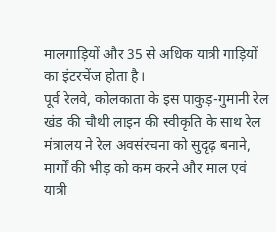मालगाड़ियों और 35 से अधिक यात्री गाड़ियों का इंटरचेंज होता है।
पूर्व रेलवे, कोलकाता के इस पाकुड़-गुमानी रेल खंड की चौथी लाइन की स्वीकृति के साथ रेल मंत्रालय ने रेल अवसंरचना को सुदृढ़ बनाने, मार्गों की भीड़ को कम करने और माल एवं यात्री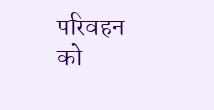परिवहन को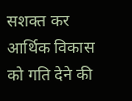सशक्त कर आर्थिक विकास को गति देने की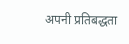अपनी प्रतिबद्धता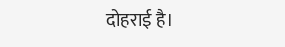दोहराई है।